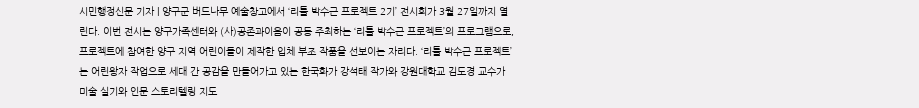시민행정신문 기자 | 양구군 버드나무 예술창고에서 ‘리틀 박수근 프로젝트 2기’ 전시회가 3월 27일까지 열린다. 이번 전시는 양구가족센터와 (사)공존과이음이 공동 주최하는 ‘리틀 박수근 프로젝트’의 프로그램으로, 프로젝트에 참여한 양구 지역 어린이들이 제작한 입체 부조 작품을 선보이는 자리다. ‘리틀 박수근 프로젝트’는 어린왕자 작업으로 세대 간 공감을 만들어가고 있는 한국화가 강석태 작가와 강원대학교 김도경 교수가 미술 실기와 인문 스토리텔링 지도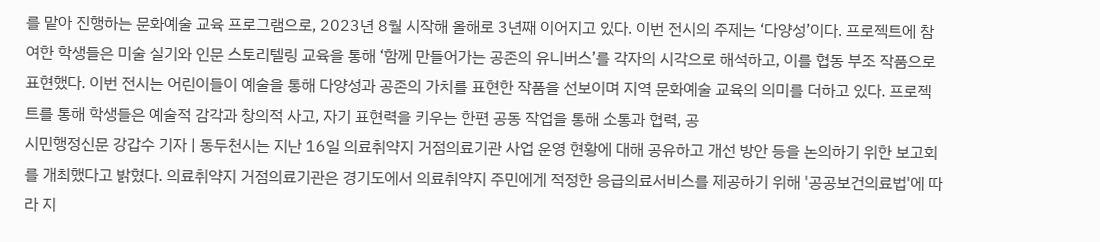를 맡아 진행하는 문화예술 교육 프로그램으로, 2023년 8월 시작해 올해로 3년째 이어지고 있다. 이번 전시의 주제는 ‘다양성’이다. 프로젝트에 참여한 학생들은 미술 실기와 인문 스토리텔링 교육을 통해 ‘함께 만들어가는 공존의 유니버스’를 각자의 시각으로 해석하고, 이를 협동 부조 작품으로 표현했다. 이번 전시는 어린이들이 예술을 통해 다양성과 공존의 가치를 표현한 작품을 선보이며 지역 문화예술 교육의 의미를 더하고 있다. 프로젝트를 통해 학생들은 예술적 감각과 창의적 사고, 자기 표현력을 키우는 한편 공동 작업을 통해 소통과 협력, 공
시민행정신문 강갑수 기자 | 동두천시는 지난 16일 의료취약지 거점의료기관 사업 운영 현황에 대해 공유하고 개선 방안 등을 논의하기 위한 보고회를 개최했다고 밝혔다. 의료취약지 거점의료기관은 경기도에서 의료취약지 주민에게 적정한 응급의료서비스를 제공하기 위해 '공공보건의료법'에 따라 지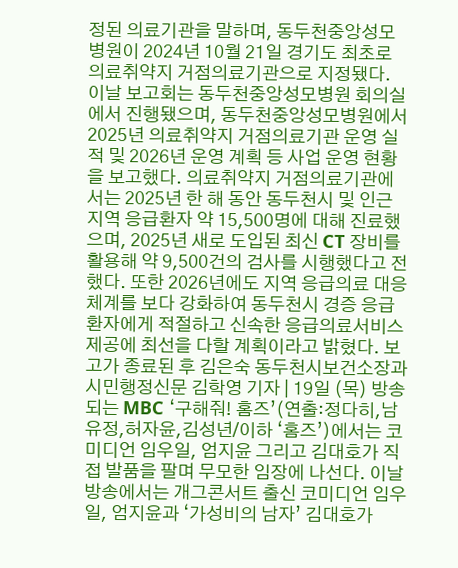정된 의료기관을 말하며, 동두천중앙성모병원이 2024년 10월 21일 경기도 최초로 의료취약지 거점의료기관으로 지정됐다. 이날 보고회는 동두천중앙성모병원 회의실에서 진행됐으며, 동두천중앙성모병원에서 2025년 의료취약지 거점의료기관 운영 실적 및 2026년 운영 계획 등 사업 운영 현황을 보고했다. 의료취약지 거점의료기관에서는 2025년 한 해 동안 동두천시 및 인근 지역 응급환자 약 15,500명에 대해 진료했으며, 2025년 새로 도입된 최신 CT 장비를 활용해 약 9,500건의 검사를 시행했다고 전했다. 또한 2026년에도 지역 응급의료 대응 체계를 보다 강화하여 동두천시 경증 응급환자에게 적절하고 신속한 응급의료서비스 제공에 최선을 다할 계획이라고 밝혔다. 보고가 종료된 후 김은숙 동두천시보건소장과
시민행정신문 김학영 기자 | 19일 (목) 방송되는 MBC ‘구해줘! 홈즈’(연출:정다히,남유정,허자윤,김성년/이하 ‘홈즈’)에서는 코미디언 임우일, 엄지윤 그리고 김대호가 직접 발품을 팔며 무모한 임장에 나선다. 이날 방송에서는 개그콘서트 출신 코미디언 임우일, 엄지윤과 ‘가성비의 남자’ 김대호가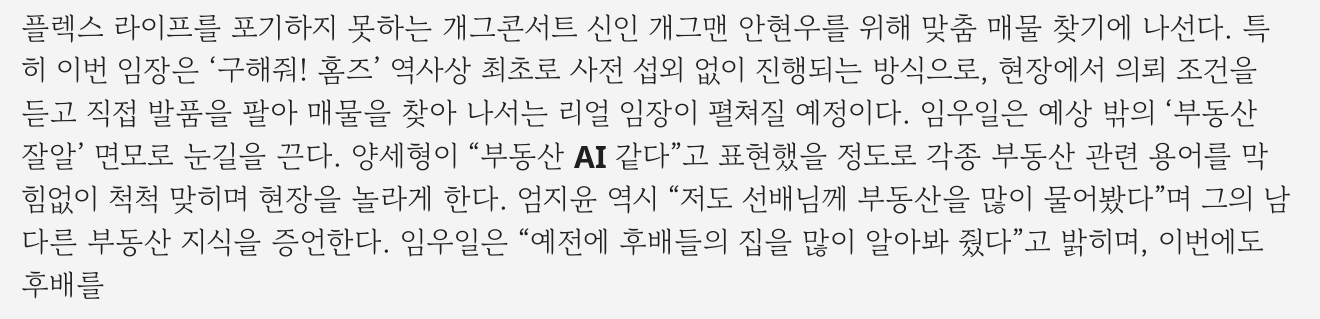플렉스 라이프를 포기하지 못하는 개그콘서트 신인 개그맨 안현우를 위해 맞춤 매물 찾기에 나선다. 특히 이번 임장은 ‘구해줘! 홈즈’ 역사상 최초로 사전 섭외 없이 진행되는 방식으로, 현장에서 의뢰 조건을 듣고 직접 발품을 팔아 매물을 찾아 나서는 리얼 임장이 펼쳐질 예정이다. 임우일은 예상 밖의 ‘부동산 잘알’ 면모로 눈길을 끈다. 양세형이 “부동산 AI 같다”고 표현했을 정도로 각종 부동산 관련 용어를 막힘없이 척척 맞히며 현장을 놀라게 한다. 엄지윤 역시 “저도 선배님께 부동산을 많이 물어봤다”며 그의 남다른 부동산 지식을 증언한다. 임우일은 “예전에 후배들의 집을 많이 알아봐 줬다”고 밝히며, 이번에도 후배를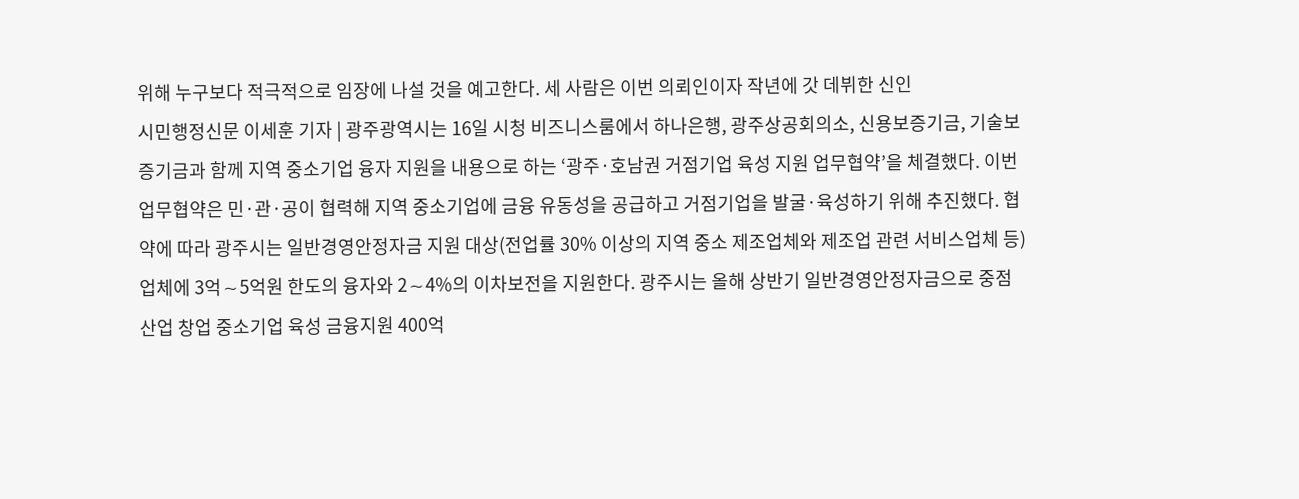위해 누구보다 적극적으로 임장에 나설 것을 예고한다. 세 사람은 이번 의뢰인이자 작년에 갓 데뷔한 신인
시민행정신문 이세훈 기자 | 광주광역시는 16일 시청 비즈니스룸에서 하나은행, 광주상공회의소, 신용보증기금, 기술보증기금과 함께 지역 중소기업 융자 지원을 내용으로 하는 ‘광주·호남권 거점기업 육성 지원 업무협약’을 체결했다. 이번 업무협약은 민·관·공이 협력해 지역 중소기업에 금융 유동성을 공급하고 거점기업을 발굴·육성하기 위해 추진했다. 협약에 따라 광주시는 일반경영안정자금 지원 대상(전업률 30% 이상의 지역 중소 제조업체와 제조업 관련 서비스업체 등) 업체에 3억∼5억원 한도의 융자와 2∼4%의 이차보전을 지원한다. 광주시는 올해 상반기 일반경영안정자금으로 중점산업 창업 중소기업 육성 금융지원 400억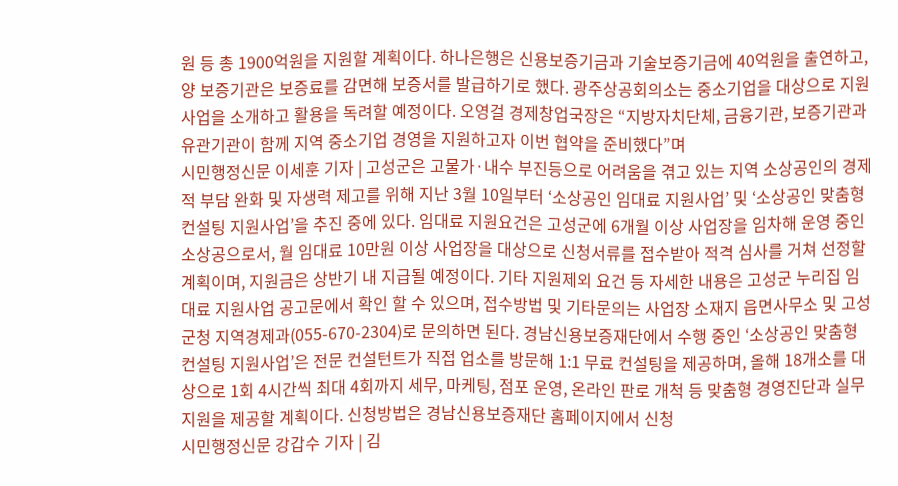원 등 총 1900억원을 지원할 계획이다. 하나은행은 신용보증기금과 기술보증기금에 40억원을 출연하고, 양 보증기관은 보증료를 감면해 보증서를 발급하기로 했다. 광주상공회의소는 중소기업을 대상으로 지원사업을 소개하고 활용을 독려할 예정이다. 오영걸 경제창업국장은 “지방자치단체, 금융기관, 보증기관과 유관기관이 함께 지역 중소기업 경영을 지원하고자 이번 협약을 준비했다”며
시민행정신문 이세훈 기자 | 고성군은 고물가·내수 부진등으로 어려움을 겪고 있는 지역 소상공인의 경제적 부담 완화 및 자생력 제고를 위해 지난 3월 10일부터 ‘소상공인 임대료 지원사업’ 및 ‘소상공인 맞춤형 컨설팅 지원사업’을 추진 중에 있다. 임대료 지원요건은 고성군에 6개월 이상 사업장을 임차해 운영 중인 소상공으로서, 월 임대료 10만원 이상 사업장을 대상으로 신청서류를 접수받아 적격 심사를 거쳐 선정할 계획이며, 지원금은 상반기 내 지급될 예정이다. 기타 지원제외 요건 등 자세한 내용은 고성군 누리집 임대료 지원사업 공고문에서 확인 할 수 있으며, 접수방법 및 기타문의는 사업장 소재지 읍면사무소 및 고성군청 지역경제과(055-670-2304)로 문의하면 된다. 경남신용보증재단에서 수행 중인 ‘소상공인 맞춤형 컨설팅 지원사업’은 전문 컨설턴트가 직접 업소를 방문해 1:1 무료 컨설팅을 제공하며, 올해 18개소를 대상으로 1회 4시간씩 최대 4회까지 세무, 마케팅, 점포 운영, 온라인 판로 개척 등 맞춤형 경영진단과 실무 지원을 제공할 계획이다. 신청방법은 경남신용보증재단 홈페이지에서 신청
시민행정신문 강갑수 기자 | 김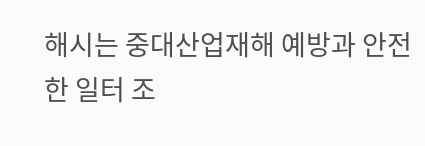해시는 중대산업재해 예방과 안전한 일터 조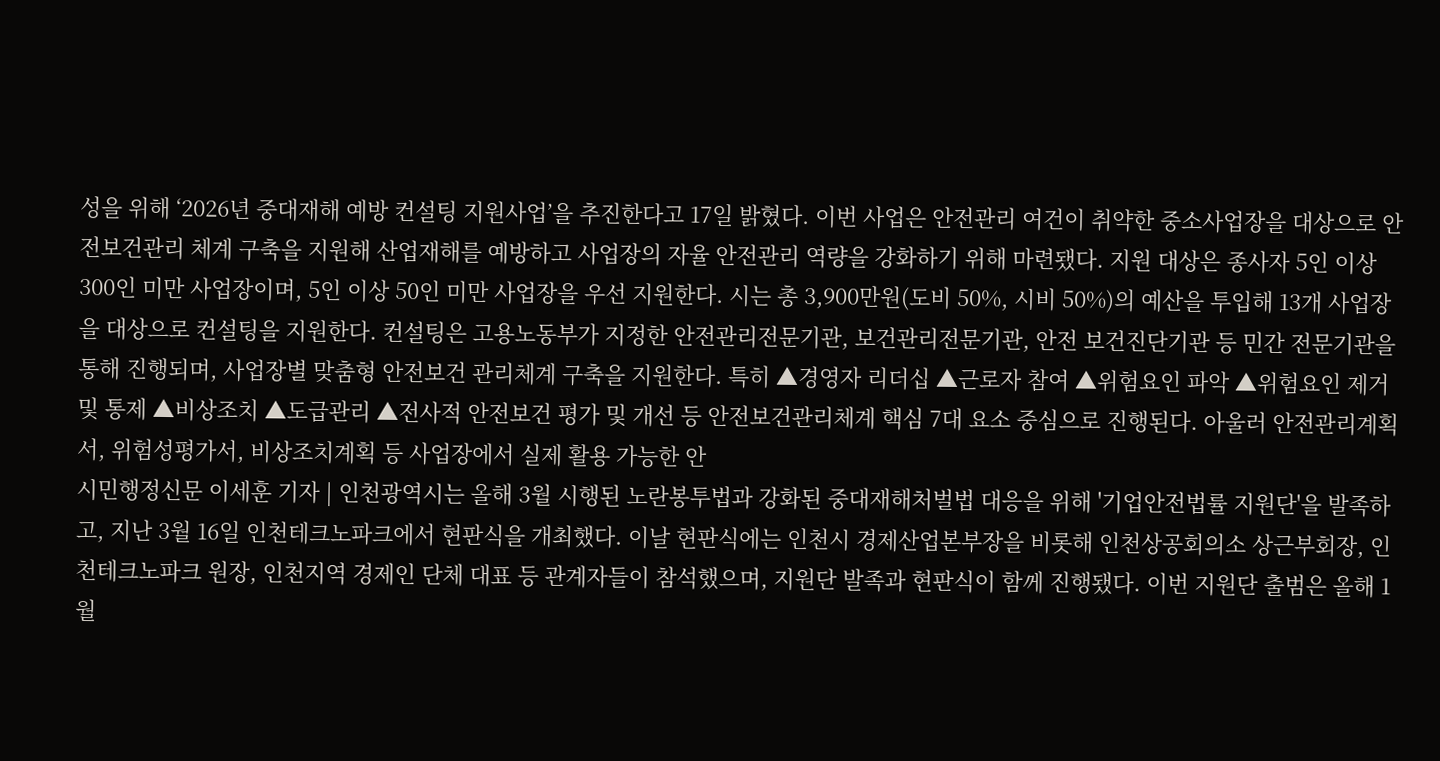성을 위해 ‘2026년 중대재해 예방 컨설팅 지원사업’을 추진한다고 17일 밝혔다. 이번 사업은 안전관리 여건이 취약한 중소사업장을 대상으로 안전보건관리 체계 구축을 지원해 산업재해를 예방하고 사업장의 자율 안전관리 역량을 강화하기 위해 마련됐다. 지원 대상은 종사자 5인 이상 300인 미만 사업장이며, 5인 이상 50인 미만 사업장을 우선 지원한다. 시는 총 3,900만원(도비 50%, 시비 50%)의 예산을 투입해 13개 사업장을 대상으로 컨설팅을 지원한다. 컨설팅은 고용노동부가 지정한 안전관리전문기관, 보건관리전문기관, 안전 보건진단기관 등 민간 전문기관을 통해 진행되며, 사업장별 맞춤형 안전보건 관리체계 구축을 지원한다. 특히 ▲경영자 리더십 ▲근로자 참여 ▲위험요인 파악 ▲위험요인 제거 및 통제 ▲비상조치 ▲도급관리 ▲전사적 안전보건 평가 및 개선 등 안전보건관리체계 핵심 7대 요소 중심으로 진행된다. 아울러 안전관리계획서, 위험성평가서, 비상조치계획 등 사업장에서 실제 활용 가능한 안
시민행정신문 이세훈 기자 | 인천광역시는 올해 3월 시행된 노란봉투법과 강화된 중대재해처벌법 대응을 위해 '기업안전법률 지원단'을 발족하고, 지난 3월 16일 인천테크노파크에서 현판식을 개최했다. 이날 현판식에는 인천시 경제산업본부장을 비롯해 인천상공회의소 상근부회장, 인천테크노파크 원장, 인천지역 경제인 단체 대표 등 관계자들이 참석했으며, 지원단 발족과 현판식이 함께 진행됐다. 이번 지원단 출범은 올해 1월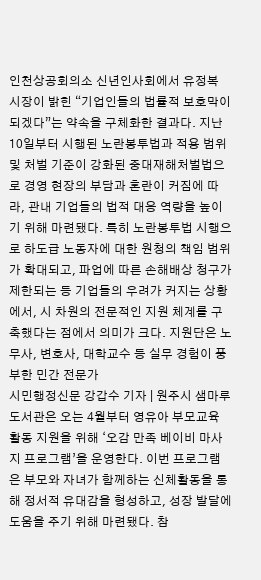인천상공회의소 신년인사회에서 유정복 시장이 밝힌 “기업인들의 법률적 보호막이 되겠다”는 약속을 구체화한 결과다. 지난 10일부터 시행된 노란봉투법과 적용 범위 및 처벌 기준이 강화된 중대재해처벌법으로 경영 현장의 부담과 혼란이 커짐에 따라, 관내 기업들의 법적 대응 역량을 높이기 위해 마련됐다. 특히 노란봉투법 시행으로 하도급 노동자에 대한 원청의 책임 범위가 확대되고, 파업에 따른 손해배상 청구가 제한되는 등 기업들의 우려가 커지는 상황에서, 시 차원의 전문적인 지원 체계를 구축했다는 점에서 의미가 크다. 지원단은 노무사, 변호사, 대학교수 등 실무 경험이 풍부한 민간 전문가
시민행정신문 강갑수 기자 | 원주시 샘마루도서관은 오는 4월부터 영유아 부모교육 활동 지원을 위해 ‘오감 만족 베이비 마사지 프로그램’을 운영한다. 이번 프로그램은 부모와 자녀가 함께하는 신체활동을 통해 정서적 유대감을 형성하고, 성장 발달에 도움을 주기 위해 마련됐다. 참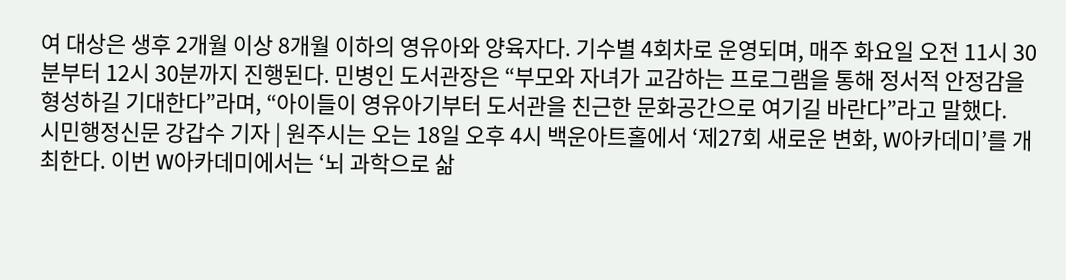여 대상은 생후 2개월 이상 8개월 이하의 영유아와 양육자다. 기수별 4회차로 운영되며, 매주 화요일 오전 11시 30분부터 12시 30분까지 진행된다. 민병인 도서관장은 “부모와 자녀가 교감하는 프로그램을 통해 정서적 안정감을 형성하길 기대한다”라며, “아이들이 영유아기부터 도서관을 친근한 문화공간으로 여기길 바란다”라고 말했다.
시민행정신문 강갑수 기자 | 원주시는 오는 18일 오후 4시 백운아트홀에서 ‘제27회 새로운 변화, W아카데미’를 개최한다. 이번 W아카데미에서는 ‘뇌 과학으로 삶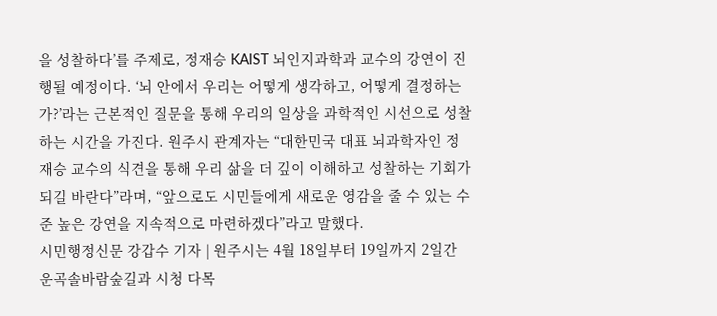을 성찰하다’를 주제로, 정재승 KAIST 뇌인지과학과 교수의 강연이 진행될 예정이다. ‘뇌 안에서 우리는 어떻게 생각하고, 어떻게 결정하는가?’라는 근본적인 질문을 통해 우리의 일상을 과학적인 시선으로 성찰하는 시간을 가진다. 원주시 관계자는 “대한민국 대표 뇌과학자인 정재승 교수의 식견을 통해 우리 삶을 더 깊이 이해하고 성찰하는 기회가 되길 바란다”라며, “앞으로도 시민들에게 새로운 영감을 줄 수 있는 수준 높은 강연을 지속적으로 마련하겠다”라고 말했다.
시민행정신문 강갑수 기자 | 원주시는 4월 18일부터 19일까지 2일간 운곡솔바람숲길과 시청 다목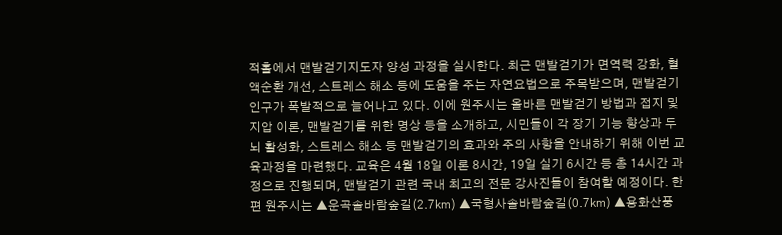적홀에서 맨발걷기지도자 양성 과정을 실시한다. 최근 맨발걷기가 면역력 강화, 혈액순환 개선, 스트레스 해소 등에 도움을 주는 자연요법으로 주목받으며, 맨발걷기 인구가 폭발적으로 늘어나고 있다. 이에 원주시는 올바른 맨발걷기 방법과 접지 및 지압 이론, 맨발걷기를 위한 명상 등을 소개하고, 시민들이 각 장기 기능 향상과 두뇌 활성화, 스트레스 해소 등 맨발걷기의 효과와 주의 사항을 안내하기 위해 이번 교육과정을 마련했다. 교육은 4월 18일 이론 8시간, 19일 실기 6시간 등 총 14시간 과정으로 진행되며, 맨발걷기 관련 국내 최고의 전문 강사진들이 참여할 예정이다. 한편 원주시는 ▲운곡솔바람숲길(2.7㎞) ▲국형사솔바람숲길(0.7㎞) ▲용화산풍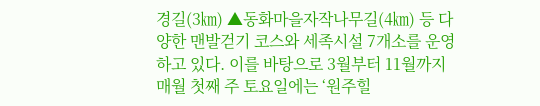경길(3㎞) ▲동화마을자작나무길(4㎞) 등 다양한 맨발걷기 코스와 세족시설 7개소를 운영하고 있다. 이를 바탕으로 3월부터 11월까지 매월 첫째 주 토요일에는 ‘원주힐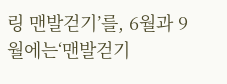링 맨발걷기’를, 6월과 9월에는‘맨발걷기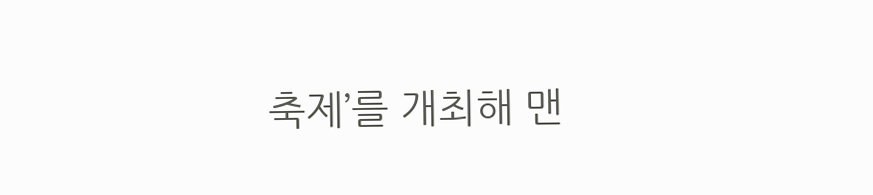축제’를 개최해 맨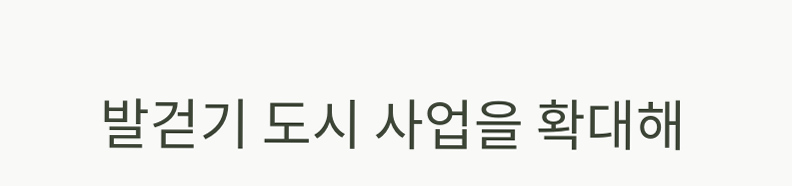발걷기 도시 사업을 확대해